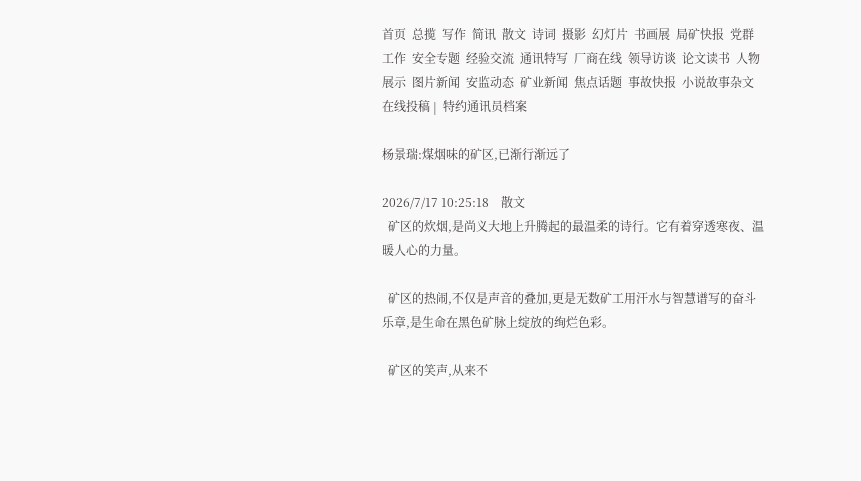首页  总揽  写作  简讯  散文  诗词  摄影  幻灯片  书画展  局矿快报  党群工作  安全专题  经验交流  通讯特写  厂商在线  领导访谈  论文读书  人物展示  图片新闻  安监动态  矿业新闻  焦点话题  事故快报  小说故事杂文  在线投稿 |  特约通讯员档案

杨景瑞:煤烟味的矿区,已渐行渐远了

2026/7/17 10:25:18    散文
  矿区的炊烟,是尚义大地上升腾起的最温柔的诗行。它有着穿透寒夜、温暖人心的力量。

  矿区的热闹,不仅是声音的叠加,更是无数矿工用汗水与智慧谱写的奋斗乐章,是生命在黑色矿脉上绽放的绚烂色彩。

  矿区的笑声,从来不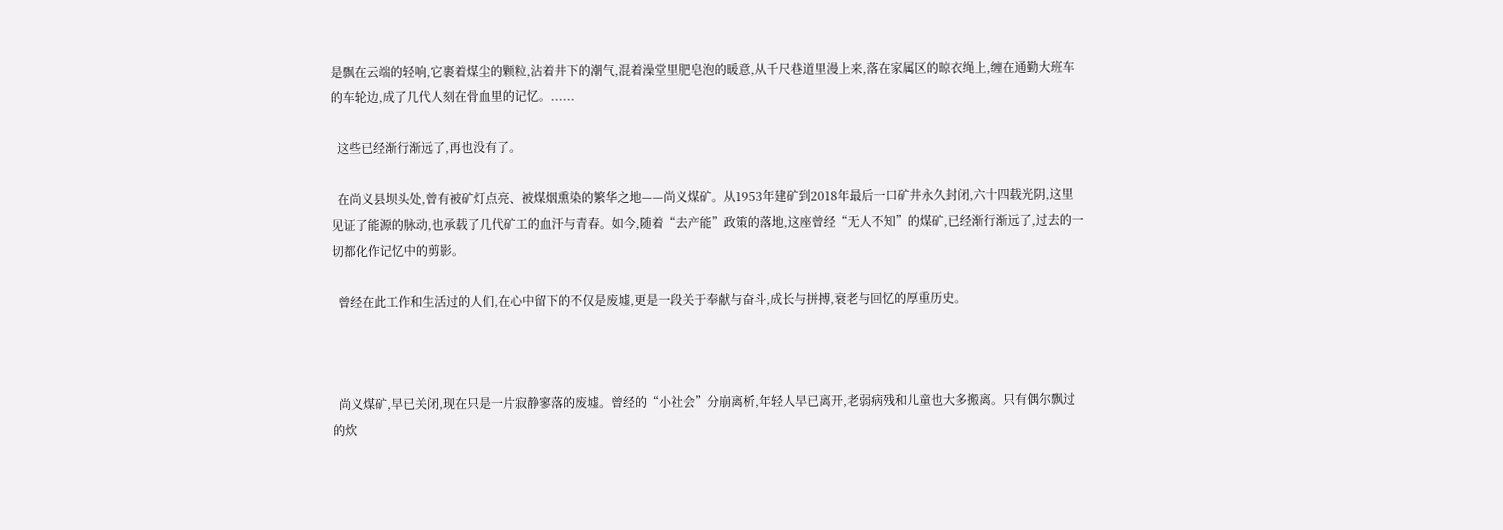是飘在云端的轻响,它裹着煤尘的颗粒,沾着井下的潮气,混着澡堂里肥皂泡的暖意,从千尺巷道里漫上来,落在家属区的晾衣绳上,缠在通勤大班车的车轮边,成了几代人刻在骨血里的记忆。......

  这些已经渐行渐远了,再也没有了。

  在尚义县坝头处,曾有被矿灯点亮、被煤烟熏染的繁华之地——尚义煤矿。从1953年建矿到2018年最后一口矿井永久封闭,六十四载光阴,这里见证了能源的脉动,也承载了几代矿工的血汗与青春。如今,随着“去产能”政策的落地,这座曾经“无人不知”的煤矿,已经渐行渐远了,过去的一切都化作记忆中的剪影。

  曾经在此工作和生活过的人们,在心中留下的不仅是废墟,更是一段关于奉献与奋斗,成长与拼搏,衰老与回忆的厚重历史。



  尚义煤矿,早已关闭,现在只是一片寂静寥落的废墟。曾经的“小社会”分崩离析,年轻人早已离开,老弱病残和儿童也大多搬离。只有偶尔飘过的炊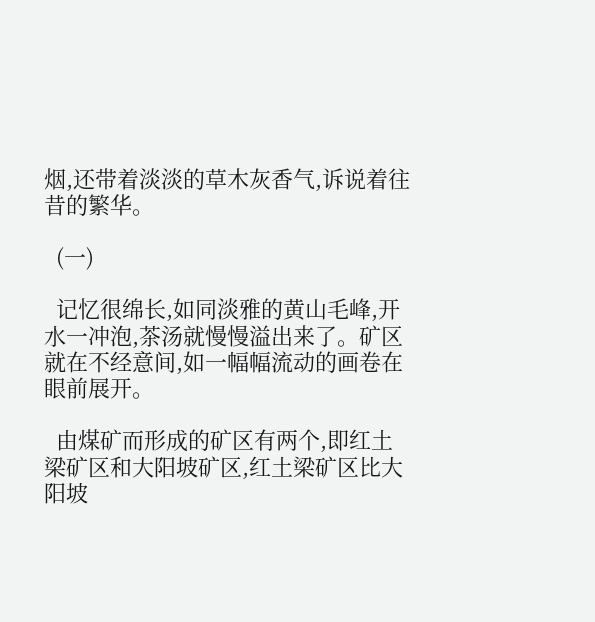烟,还带着淡淡的草木灰香气,诉说着往昔的繁华。

  (一)

  记忆很绵长,如同淡雅的黄山毛峰,开水一冲泡,茶汤就慢慢溢出来了。矿区就在不经意间,如一幅幅流动的画卷在眼前展开。

  由煤矿而形成的矿区有两个,即红土梁矿区和大阳坡矿区,红土梁矿区比大阳坡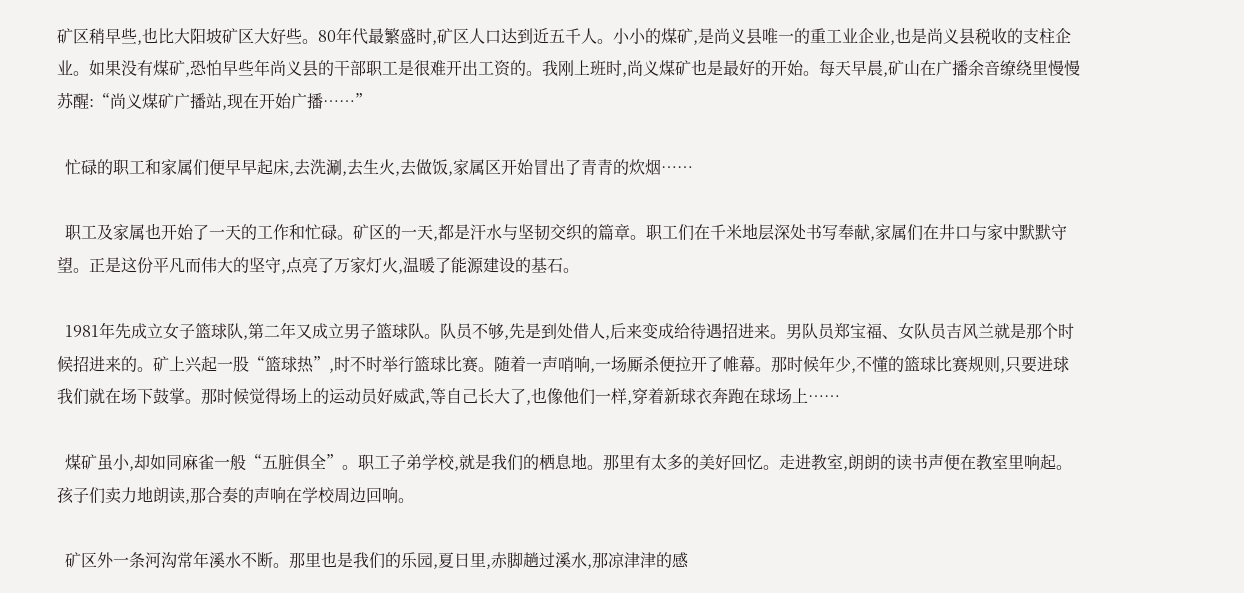矿区稍早些,也比大阳坡矿区大好些。80年代最繁盛时,矿区人口达到近五千人。小小的煤矿,是尚义县唯一的重工业企业,也是尚义县税收的支柱企业。如果没有煤矿,恐怕早些年尚义县的干部职工是很难开出工资的。我刚上班时,尚义煤矿也是最好的开始。每天早晨,矿山在广播余音缭绕里慢慢苏醒:“尚义煤矿广播站,现在开始广播……”

  忙碌的职工和家属们便早早起床,去洗涮,去生火,去做饭,家属区开始冒出了青青的炊烟……

  职工及家属也开始了一天的工作和忙碌。矿区的一天,都是汗水与坚韧交织的篇章。职工们在千米地层深处书写奉献,家属们在井口与家中默默守望。正是这份平凡而伟大的坚守,点亮了万家灯火,温暖了能源建设的基石。

  1981年先成立女子篮球队,第二年又成立男子篮球队。队员不够,先是到处借人,后来变成给待遇招进来。男队员郑宝福、女队员吉风兰就是那个时候招进来的。矿上兴起一股“篮球热”,时不时举行篮球比赛。随着一声哨响,一场厮杀便拉开了帷幕。那时候年少,不懂的篮球比赛规则,只要进球我们就在场下鼓掌。那时候觉得场上的运动员好威武,等自己长大了,也像他们一样,穿着新球衣奔跑在球场上……

  煤矿虽小,却如同麻雀一般“五脏俱全”。职工子弟学校,就是我们的栖息地。那里有太多的美好回忆。走进教室,朗朗的读书声便在教室里响起。孩子们卖力地朗读,那合奏的声响在学校周边回响。

  矿区外一条河沟常年溪水不断。那里也是我们的乐园,夏日里,赤脚趟过溪水,那凉津津的感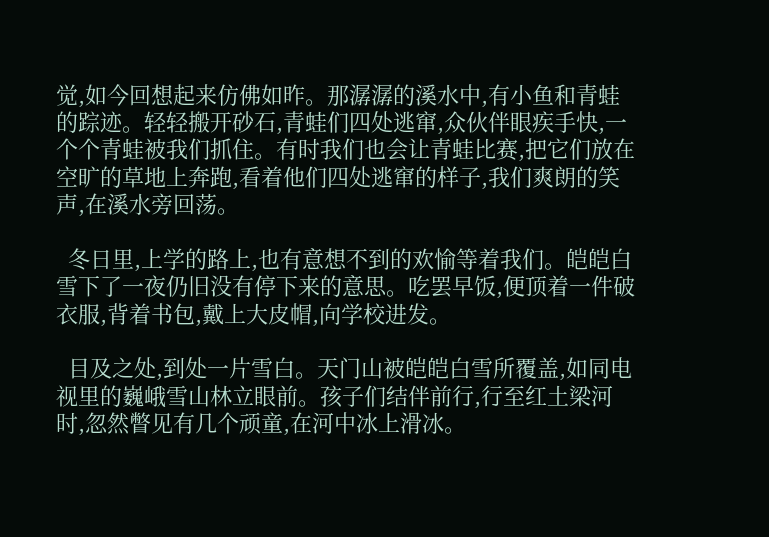觉,如今回想起来仿佛如昨。那潺潺的溪水中,有小鱼和青蛙的踪迹。轻轻搬开砂石,青蛙们四处逃窜,众伙伴眼疾手快,一个个青蛙被我们抓住。有时我们也会让青蛙比赛,把它们放在空旷的草地上奔跑,看着他们四处逃窜的样子,我们爽朗的笑声,在溪水旁回荡。

  冬日里,上学的路上,也有意想不到的欢愉等着我们。皑皑白雪下了一夜仍旧没有停下来的意思。吃罢早饭,便顶着一件破衣服,背着书包,戴上大皮帽,向学校进发。

  目及之处,到处一片雪白。天门山被皑皑白雪所覆盖,如同电视里的巍峨雪山林立眼前。孩子们结伴前行,行至红土梁河时,忽然瞥见有几个顽童,在河中冰上滑冰。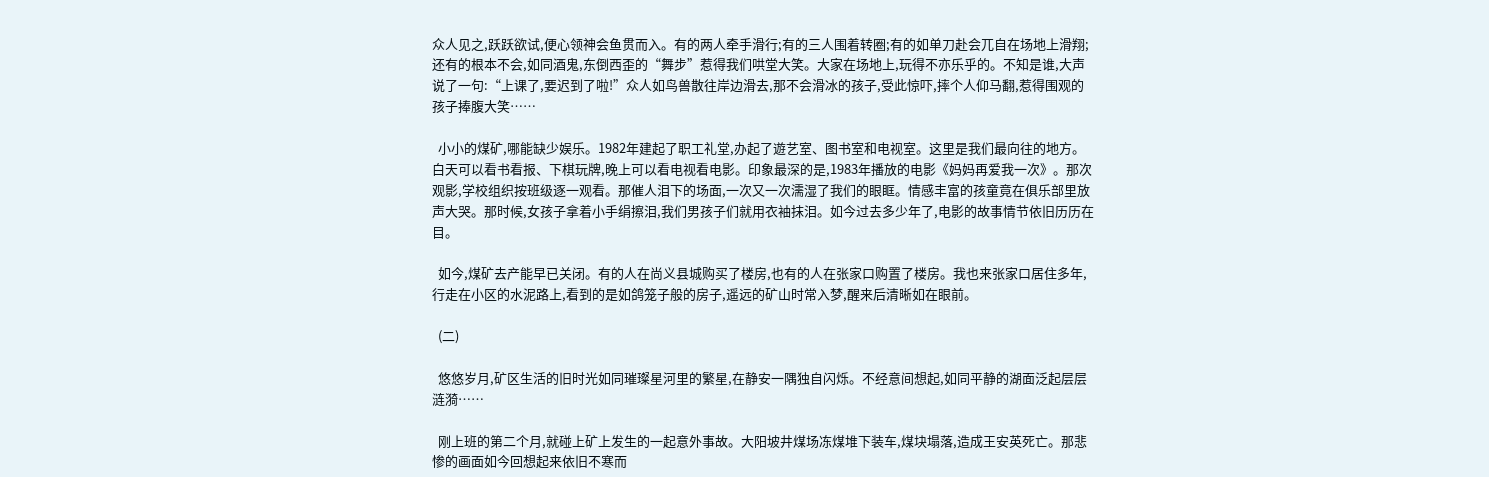众人见之,跃跃欲试,便心领神会鱼贯而入。有的两人牵手滑行;有的三人围着转圈;有的如单刀赴会兀自在场地上滑翔;还有的根本不会,如同酒鬼,东倒西歪的“舞步”惹得我们哄堂大笑。大家在场地上,玩得不亦乐乎的。不知是谁,大声说了一句:“上课了,要迟到了啦!”众人如鸟兽散往岸边滑去,那不会滑冰的孩子,受此惊吓,摔个人仰马翻,惹得围观的孩子捧腹大笑……

  小小的煤矿,哪能缺少娱乐。1982年建起了职工礼堂,办起了遊艺室、图书室和电视室。这里是我们最向往的地方。白天可以看书看报、下棋玩牌,晚上可以看电视看电影。印象最深的是,1983年播放的电影《妈妈再爱我一次》。那次观影,学校组织按班级逐一观看。那催人泪下的场面,一次又一次濡湿了我们的眼眶。情感丰富的孩童竟在俱乐部里放声大哭。那时候,女孩子拿着小手绢擦泪,我们男孩子们就用衣袖抹泪。如今过去多少年了,电影的故事情节依旧历历在目。

  如今,煤矿去产能早已关闭。有的人在尚义县城购买了楼房,也有的人在张家口购置了楼房。我也来张家口居住多年,行走在小区的水泥路上,看到的是如鸽笼子般的房子,遥远的矿山时常入梦,醒来后清晰如在眼前。

  (二)

  悠悠岁月,矿区生活的旧时光如同璀璨星河里的繁星,在静安一隅独自闪烁。不经意间想起,如同平静的湖面泛起层层涟漪……

  刚上班的第二个月,就碰上矿上发生的一起意外事故。大阳坡井煤场冻煤堆下装车,煤块塌落,造成王安英死亡。那悲惨的画面如今回想起来依旧不寒而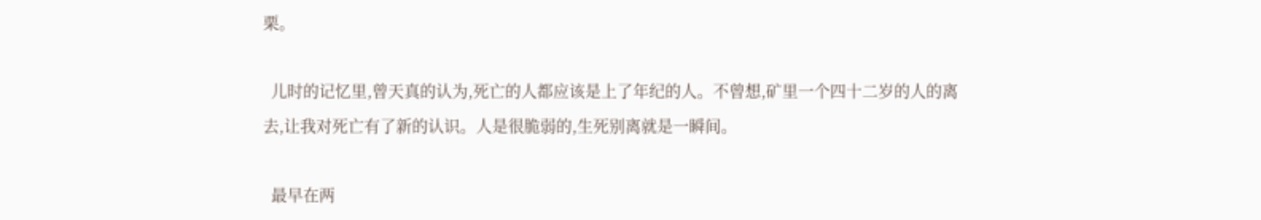栗。

  儿时的记忆里,曾天真的认为,死亡的人都应该是上了年纪的人。不曾想,矿里一个四十二岁的人的离去,让我对死亡有了新的认识。人是很脆弱的,生死别离就是一瞬间。

  最早在两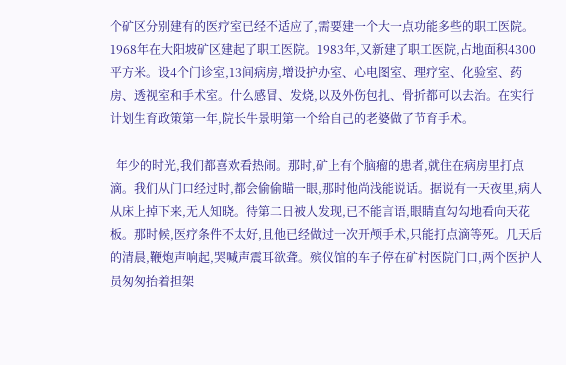个矿区分别建有的医疗室已经不适应了,需要建一个大一点功能多些的职工医院。1968年在大阳坡矿区建起了职工医院。1983年,又新建了职工医院,占地面积4300平方米。设4个门诊室,13间病房,增设护办室、心电图室、理疗室、化验室、药房、透视室和手术室。什么感冒、发烧,以及外伤包扎、骨折都可以去治。在实行计划生育政策第一年,院长牛景明第一个给自己的老婆做了节育手术。

  年少的时光,我们都喜欢看热闹。那时,矿上有个脑瘤的患者,就住在病房里打点滴。我们从门口经过时,都会偷偷瞄一眼,那时他尚浅能说话。据说有一天夜里,病人从床上掉下来,无人知晓。待第二日被人发现,已不能言语,眼睛直勾勾地看向天花板。那时候,医疗条件不太好,且他已经做过一次开颅手术,只能打点滴等死。几天后的清晨,鞭炮声响起,哭喊声震耳欲聋。殡仪馆的车子停在矿村医院门口,两个医护人员匆匆抬着担架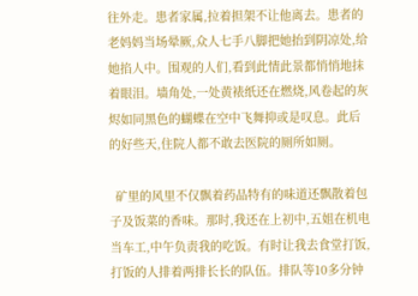往外走。患者家属,拉着担架不让他离去。患者的老妈妈当场晕厥,众人七手八脚把她抬到阴凉处,给她掐人中。围观的人们,看到此情此景都悄悄地抹着眼泪。墙角处,一处黄裱纸还在燃烧,风卷起的灰烬如同黑色的蝴蝶在空中飞舞抑或是叹息。此后的好些天,住院人都不敢去医院的厕所如厕。

  矿里的风里不仅飘着药品特有的味道还飘散着包子及饭菜的香味。那时,我还在上初中,五姐在机电当车工,中午负责我的吃饭。有时让我去食堂打饭,打饭的人排着两排长长的队伍。排队等10多分钟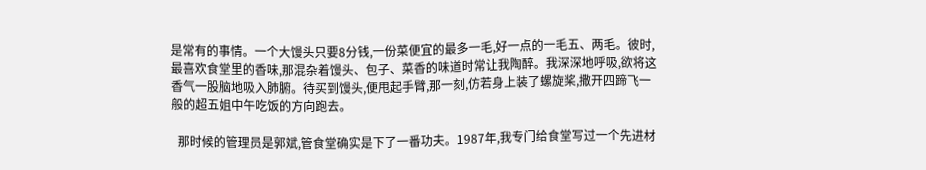是常有的事情。一个大馒头只要8分钱,一份菜便宜的最多一毛,好一点的一毛五、两毛。彼时,最喜欢食堂里的香味,那混杂着馒头、包子、菜香的味道时常让我陶醉。我深深地呼吸,欲将这香气一股脑地吸入肺腑。待买到馒头,便甩起手臂,那一刻,仿若身上装了螺旋桨,撒开四蹄飞一般的超五姐中午吃饭的方向跑去。

  那时候的管理员是郭斌,管食堂确实是下了一番功夫。1987年,我专门给食堂写过一个先进材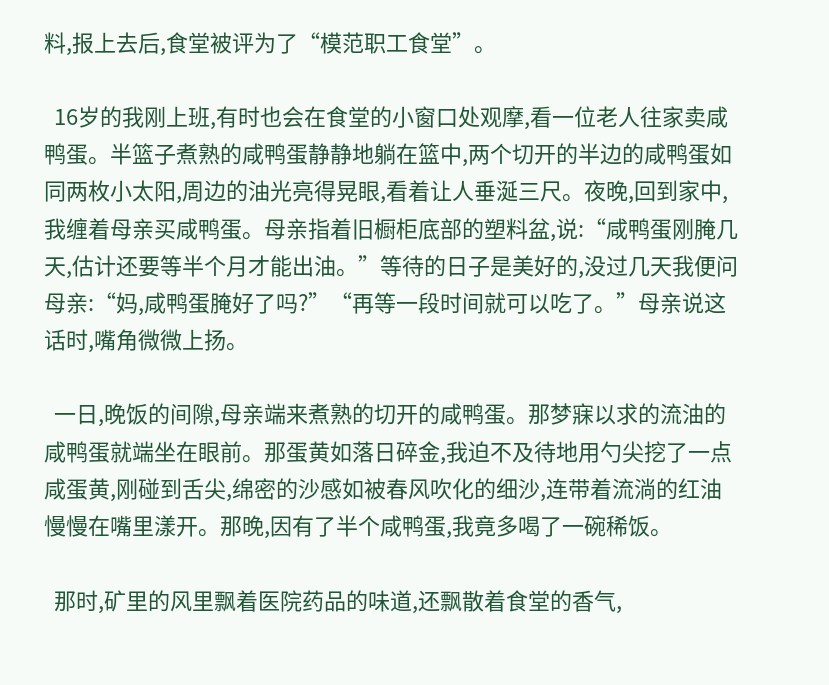料,报上去后,食堂被评为了“模范职工食堂”。

  16岁的我刚上班,有时也会在食堂的小窗口处观摩,看一位老人往家卖咸鸭蛋。半篮子煮熟的咸鸭蛋静静地躺在篮中,两个切开的半边的咸鸭蛋如同两枚小太阳,周边的油光亮得晃眼,看着让人垂涎三尺。夜晚,回到家中,我缠着母亲买咸鸭蛋。母亲指着旧橱柜底部的塑料盆,说:“咸鸭蛋刚腌几天,估计还要等半个月才能出油。”等待的日子是美好的,没过几天我便问母亲:“妈,咸鸭蛋腌好了吗?”“再等一段时间就可以吃了。”母亲说这话时,嘴角微微上扬。

  一日,晚饭的间隙,母亲端来煮熟的切开的咸鸭蛋。那梦寐以求的流油的咸鸭蛋就端坐在眼前。那蛋黄如落日碎金,我迫不及待地用勺尖挖了一点咸蛋黄,刚碰到舌尖,绵密的沙感如被春风吹化的细沙,连带着流淌的红油慢慢在嘴里漾开。那晚,因有了半个咸鸭蛋,我竟多喝了一碗稀饭。

  那时,矿里的风里飘着医院药品的味道,还飘散着食堂的香气,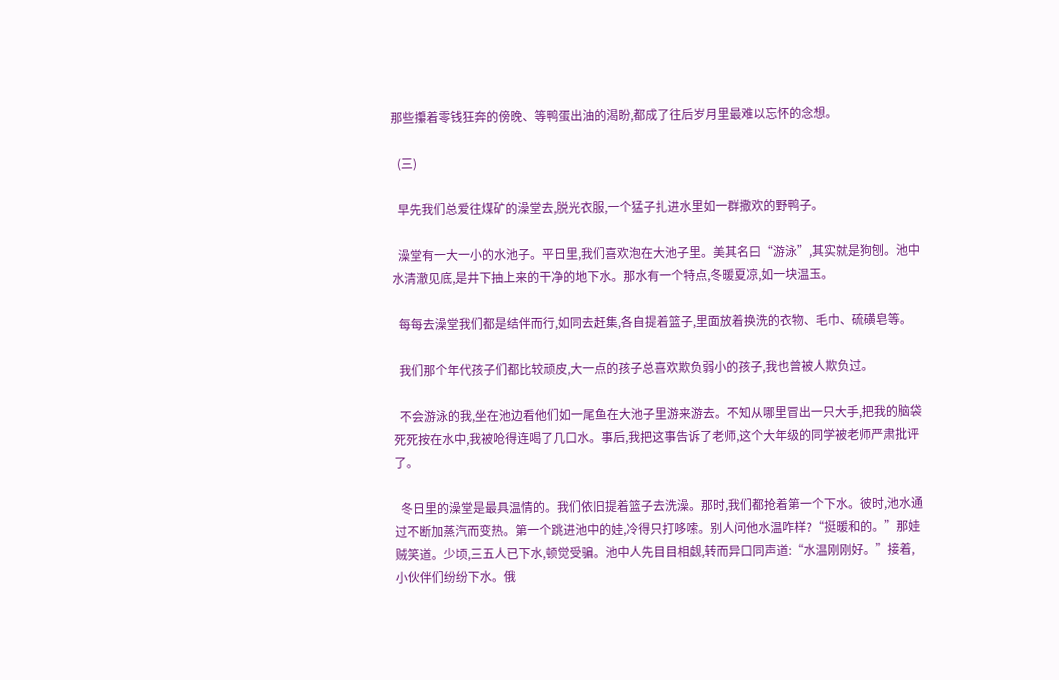那些攥着零钱狂奔的傍晚、等鸭蛋出油的渴盼,都成了往后岁月里最难以忘怀的念想。

  (三)

  早先我们总爱往煤矿的澡堂去,脱光衣服,一个猛子扎进水里如一群撒欢的野鸭子。

  澡堂有一大一小的水池子。平日里,我们喜欢泡在大池子里。美其名曰“游泳”,其实就是狗刨。池中水清澈见底,是井下抽上来的干净的地下水。那水有一个特点,冬暖夏凉,如一块温玉。

  每每去澡堂我们都是结伴而行,如同去赶集,各自提着篮子,里面放着换洗的衣物、毛巾、硫磺皂等。

  我们那个年代孩子们都比较顽皮,大一点的孩子总喜欢欺负弱小的孩子,我也曾被人欺负过。

  不会游泳的我,坐在池边看他们如一尾鱼在大池子里游来游去。不知从哪里冒出一只大手,把我的脑袋死死按在水中,我被呛得连喝了几口水。事后,我把这事告诉了老师,这个大年级的同学被老师严肃批评了。

  冬日里的澡堂是最具温情的。我们依旧提着篮子去洗澡。那时,我们都抢着第一个下水。彼时,池水通过不断加蒸汽而变热。第一个跳进池中的娃,冷得只打哆嗦。别人问他水温咋样?“挺暖和的。”那娃贼笑道。少顷,三五人已下水,顿觉受骗。池中人先目目相觑,转而异口同声道:“水温刚刚好。”接着,小伙伴们纷纷下水。俄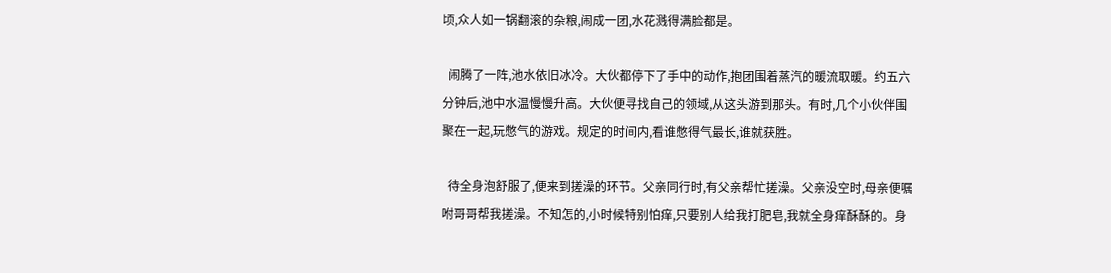顷,众人如一锅翻滚的杂粮,闹成一团,水花溅得满脸都是。

  闹腾了一阵,池水依旧冰冷。大伙都停下了手中的动作,抱团围着蒸汽的暖流取暖。约五六分钟后,池中水温慢慢升高。大伙便寻找自己的领域,从这头游到那头。有时,几个小伙伴围聚在一起,玩憋气的游戏。规定的时间内,看谁憋得气最长,谁就获胜。

  待全身泡舒服了,便来到搓澡的环节。父亲同行时,有父亲帮忙搓澡。父亲没空时,母亲便嘱咐哥哥帮我搓澡。不知怎的,小时候特别怕痒,只要别人给我打肥皂,我就全身痒酥酥的。身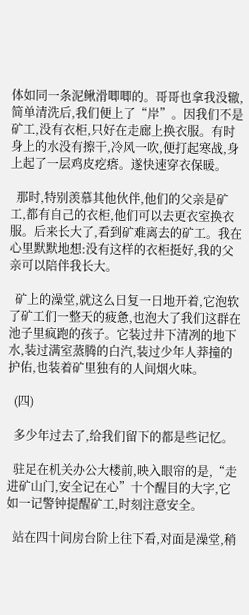体如同一条泥鳅滑唧唧的。哥哥也拿我没辙,简单清洗后,我们便上了“岸”。因我们不是矿工,没有衣柜,只好在走廊上换衣服。有时身上的水没有擦干,冷风一吹,便打起寒战,身上起了一层鸡皮疙瘩。遂快速穿衣保暖。

  那时,特别羡慕其他伙伴,他们的父亲是矿工,都有自己的衣柜,他们可以去更衣室换衣服。后来长大了,看到矿难离去的矿工。我在心里默默地想:没有这样的衣柜挺好,我的父亲可以陪伴我长大。

  矿上的澡堂,就这么日复一日地开着,它泡软了矿工们一整天的疲惫,也泡大了我们这群在池子里疯跑的孩子。它装过井下清冽的地下水,装过满室蒸腾的白汽,装过少年人莽撞的护佑,也装着矿里独有的人间烟火味。

  (四)

  多少年过去了,给我们留下的都是些记忆。

  驻足在机关办公大楼前,映入眼帘的是,“走进矿山门,安全记在心”十个醒目的大字,它如一记警钟提醒矿工,时刻注意安全。

  站在四十间房台阶上往下看,对面是澡堂,稍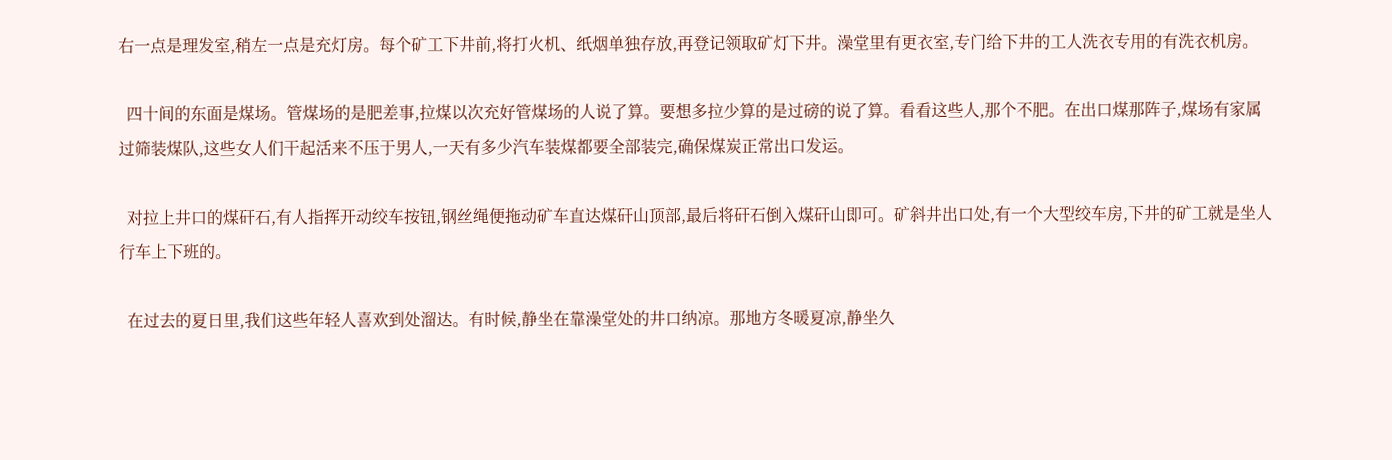右一点是理发室,稍左一点是充灯房。每个矿工下井前,将打火机、纸烟单独存放,再登记领取矿灯下井。澡堂里有更衣室,专门给下井的工人洗衣专用的有洗衣机房。

  四十间的东面是煤场。管煤场的是肥差事,拉煤以次充好管煤场的人说了算。要想多拉少算的是过磅的说了算。看看这些人,那个不肥。在出口煤那阵子,煤场有家属过筛装煤队,这些女人们干起活来不压于男人,一天有多少汽车装煤都要全部装完,确保煤炭正常出口发运。

  对拉上井口的煤矸石,有人指挥开动绞车按钮,钢丝绳便拖动矿车直达煤矸山顶部,最后将矸石倒入煤矸山即可。矿斜井出口处,有一个大型绞车房,下井的矿工就是坐人行车上下班的。

  在过去的夏日里,我们这些年轻人喜欢到处溜达。有时候,静坐在靠澡堂处的井口纳凉。那地方冬暖夏凉,静坐久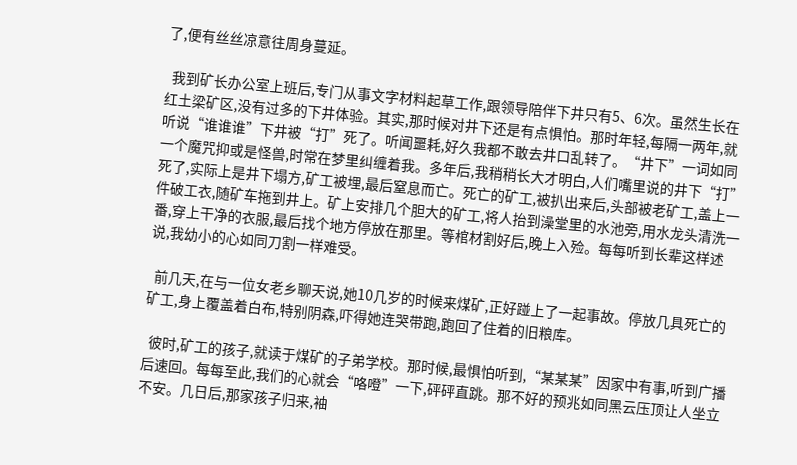了,便有丝丝凉意往周身蔓延。

  我到矿长办公室上班后,专门从事文字材料起草工作,跟领导陪伴下井只有5、6次。虽然生长在红土梁矿区,没有过多的下井体验。其实,那时候对井下还是有点惧怕。那时年轻,每隔一两年,就听说“谁谁谁”下井被“打”死了。听闻噩耗,好久我都不敢去井口乱转了。“井下”一词如同一个魔咒抑或是怪兽,时常在梦里纠缠着我。多年后,我稍稍长大才明白,人们嘴里说的井下“打”死了,实际上是井下塌方,矿工被埋,最后窒息而亡。死亡的矿工,被扒出来后,头部被老矿工,盖上一件破工衣,随矿车拖到井上。矿上安排几个胆大的矿工,将人抬到澡堂里的水池旁,用水龙头清洗一番,穿上干净的衣服,最后找个地方停放在那里。等棺材割好后,晚上入殓。每每听到长辈这样述说,我幼小的心如同刀割一样难受。

  前几天,在与一位女老乡聊天说,她10几岁的时候来煤矿,正好踫上了一起事故。停放几具死亡的矿工,身上覆盖着白布,特别阴森,吓得她连哭带跑,跑回了住着的旧粮库。

  彼时,矿工的孩子,就读于煤矿的子弟学校。那时候,最惧怕听到,“某某某”因家中有事,听到广播后速回。每每至此,我们的心就会“咯噔”一下,砰砰直跳。那不好的预兆如同黑云压顶让人坐立不安。几日后,那家孩子归来,袖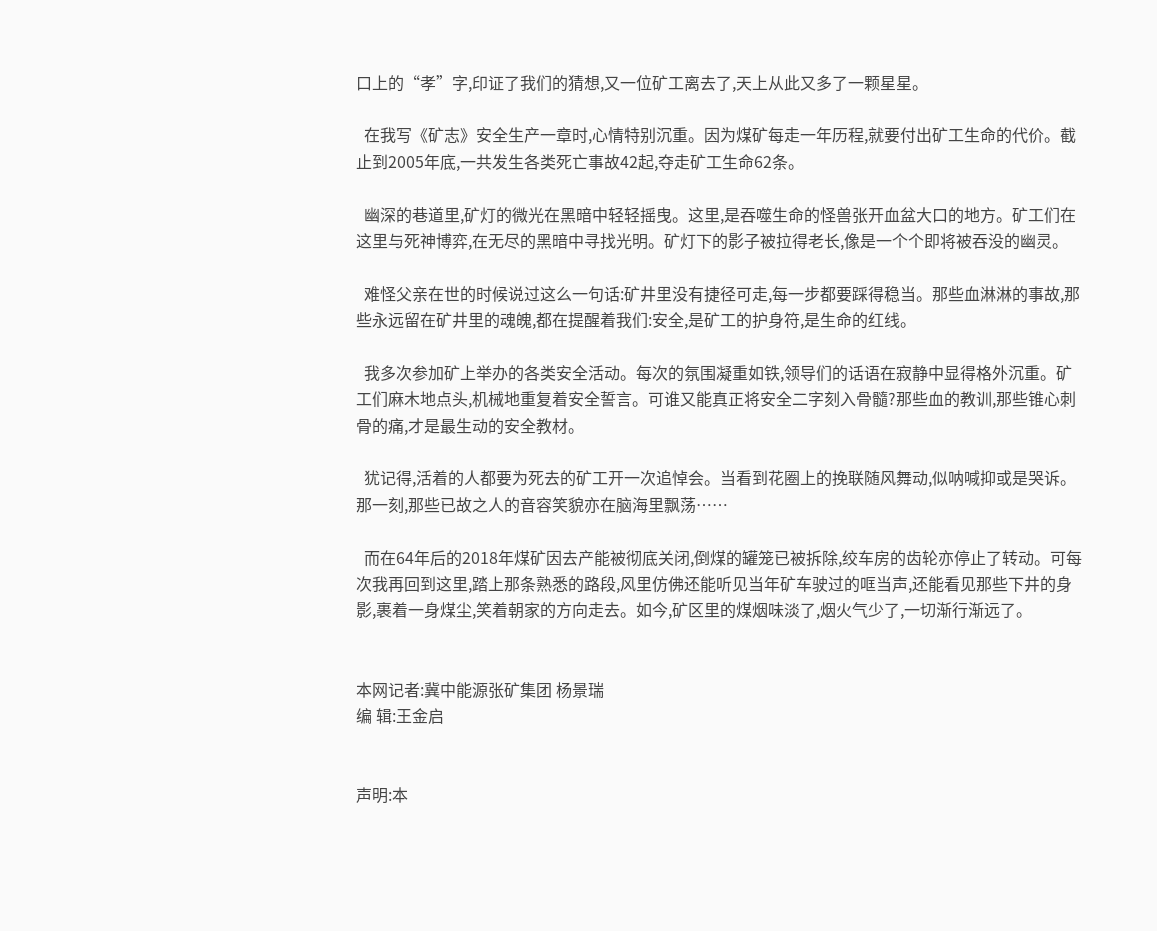口上的“孝”字,印证了我们的猜想,又一位矿工离去了,天上从此又多了一颗星星。

  在我写《矿志》安全生产一章时,心情特别沉重。因为煤矿每走一年历程,就要付出矿工生命的代价。截止到2005年底,一共发生各类死亡事故42起,夺走矿工生命62条。

  幽深的巷道里,矿灯的微光在黑暗中轻轻摇曳。这里,是吞噬生命的怪兽张开血盆大口的地方。矿工们在这里与死神博弈,在无尽的黑暗中寻找光明。矿灯下的影子被拉得老长,像是一个个即将被吞没的幽灵。

  难怪父亲在世的时候说过这么一句话:矿井里没有捷径可走,每一步都要踩得稳当。那些血淋淋的事故,那些永远留在矿井里的魂魄,都在提醒着我们:安全,是矿工的护身符,是生命的红线。

  我多次参加矿上举办的各类安全活动。每次的氛围凝重如铁,领导们的话语在寂静中显得格外沉重。矿工们麻木地点头,机械地重复着安全誓言。可谁又能真正将安全二字刻入骨髓?那些血的教训,那些锥心刺骨的痛,才是最生动的安全教材。

  犹记得,活着的人都要为死去的矿工开一次追悼会。当看到花圈上的挽联随风舞动,似呐喊抑或是哭诉。那一刻,那些已故之人的音容笑貌亦在脑海里飘荡……

  而在64年后的2018年煤矿因去产能被彻底关闭,倒煤的罐笼已被拆除,绞车房的齿轮亦停止了转动。可每次我再回到这里,踏上那条熟悉的路段,风里仿佛还能听见当年矿车驶过的哐当声,还能看见那些下井的身影,裹着一身煤尘,笑着朝家的方向走去。如今,矿区里的煤烟味淡了,烟火气少了,一切渐行渐远了。


本网记者:冀中能源张矿集团 杨景瑞
编 辑:王金启


声明:本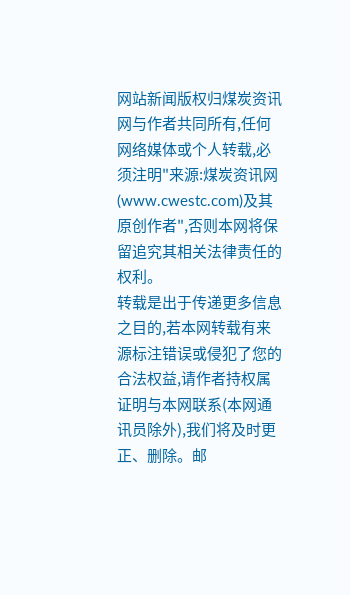网站新闻版权归煤炭资讯网与作者共同所有,任何网络媒体或个人转载,必须注明"来源:煤炭资讯网(www.cwestc.com)及其原创作者",否则本网将保留追究其相关法律责任的权利。
转载是出于传递更多信息之目的,若本网转载有来源标注错误或侵犯了您的合法权益,请作者持权属证明与本网联系(本网通讯员除外),我们将及时更正、删除。邮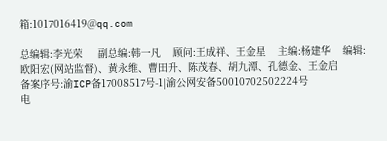箱:1017016419@qq.com

总编辑:李光荣     副总编:韩一凡    顾问:王成祥、王金星    主编:杨建华    编辑:欧阳宏(网站监督)、黄永维、曹田升、陈茂春、胡九潭、孔德金、王金启
备案序号:渝ICP备17008517号-1|渝公网安备50010702502224号
电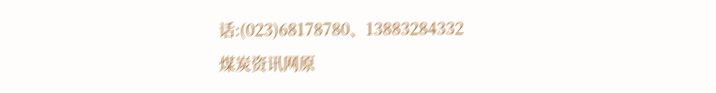话:(023)68178780、13883284332
煤炭资讯网原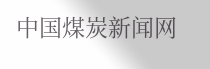中国煤炭新闻网